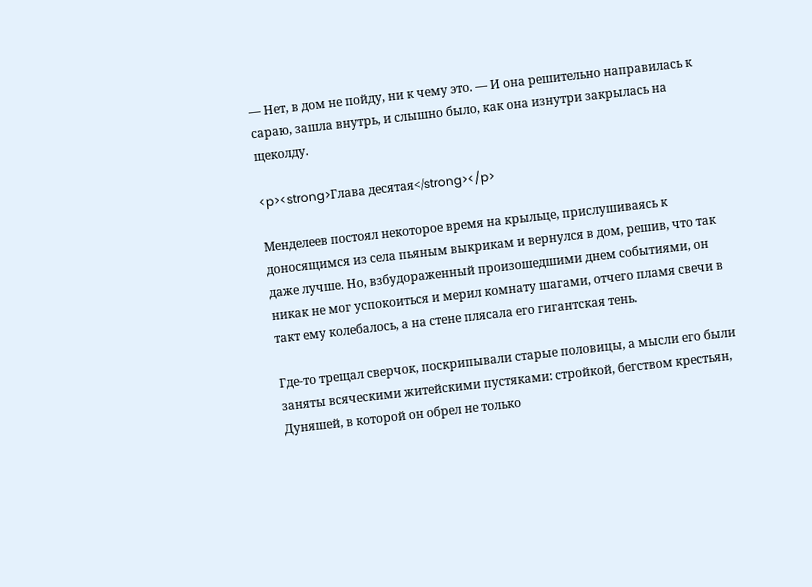— Нет, в дом не пойду, ни к чему это. — И она решительно направилась к сараю, зашла внутрь, и слышно было, как она изнутри закрылась на щеколду.

<p><strong>Глава десятая</strong></p>

Менделеев постоял некоторое время на крыльце, прислушиваясь к доносящимся из села пьяным выкрикам и вернулся в дом, решив, что так даже лучше. Но, взбудораженный произошедшими днем событиями, он никак не мог успокоиться и мерил комнату шагами, отчего пламя свечи в такт ему колебалось, а на стене плясала его гигантская тень.

Где-то трещал сверчок, поскрипывали старые половицы, а мысли его были заняты всяческими житейскими пустяками: стройкой, бегством крестьян, Дуняшей, в которой он обрел не только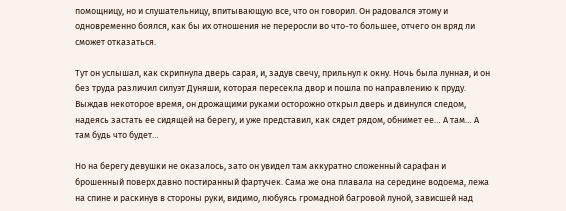помощницу, но и слушательницу, впитывающую все, что он говорил. Он радовался этому и одновременно боялся, как бы их отношения не переросли во что-то большее, отчего он вряд ли сможет отказаться.

Тут он услышал, как скрипнула дверь сарая, и, задув свечу, прильнул к окну. Ночь была лунная, и он без труда различил силуэт Дуняши, которая пересекла двор и пошла по направлению к пруду. Выждав некоторое время, он дрожащими руками осторожно открыл дверь и двинулся следом, надеясь застать ее сидящей на берегу, и уже представил, как сядет рядом, обнимет ее… А там… А там будь что будет…

Но на берегу девушки не оказалось, зато он увидел там аккуратно сложенный сарафан и брошенный поверх давно постиранный фартучек. Сама же она плавала на середине водоема, лежа на спине и раскинув в стороны руки, видимо, любуясь громадной багровой луной, зависшей над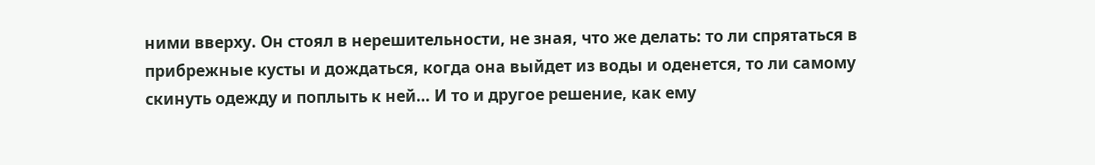ними вверху. Он стоял в нерешительности, не зная, что же делать: то ли спрятаться в прибрежные кусты и дождаться, когда она выйдет из воды и оденется, то ли самому скинуть одежду и поплыть к ней… И то и другое решение, как ему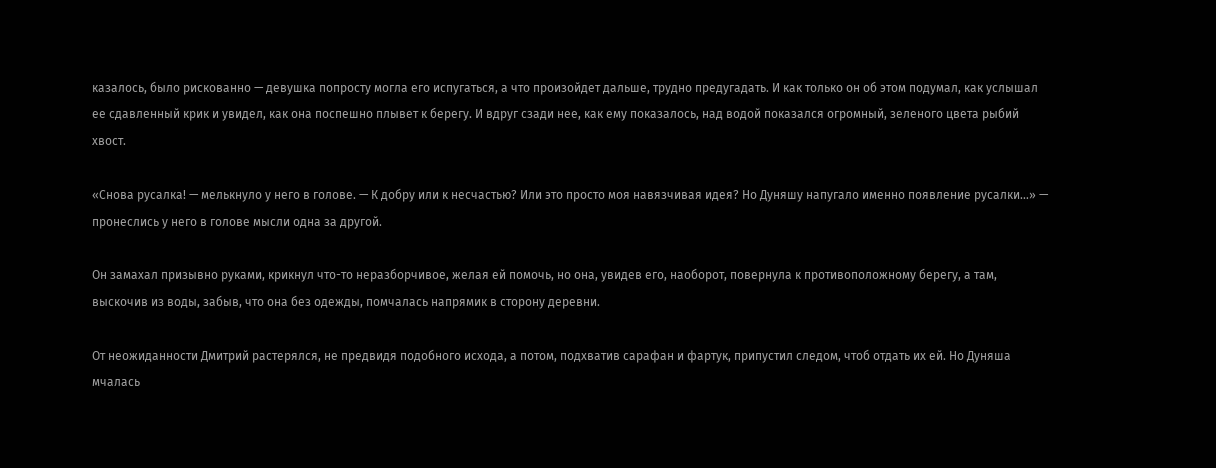казалось, было рискованно — девушка попросту могла его испугаться, а что произойдет дальше, трудно предугадать. И как только он об этом подумал, как услышал ее сдавленный крик и увидел, как она поспешно плывет к берегу. И вдруг сзади нее, как ему показалось, над водой показался огромный, зеленого цвета рыбий хвост.

«Снова русалка! — мелькнуло у него в голове. — К добру или к несчастью? Или это просто моя навязчивая идея? Но Дуняшу напугало именно появление русалки…» — пронеслись у него в голове мысли одна за другой.

Он замахал призывно руками, крикнул что-то неразборчивое, желая ей помочь, но она, увидев его, наоборот, повернула к противоположному берегу, а там, выскочив из воды, забыв, что она без одежды, помчалась напрямик в сторону деревни.

От неожиданности Дмитрий растерялся, не предвидя подобного исхода, а потом, подхватив сарафан и фартук, припустил следом, чтоб отдать их ей. Но Дуняша мчалась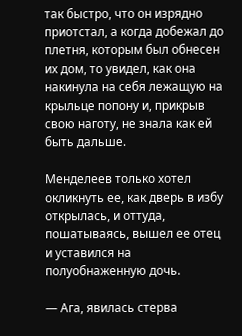так быстро, что он изрядно приотстал, а когда добежал до плетня, которым был обнесен их дом, то увидел, как она накинула на себя лежащую на крыльце попону и, прикрыв свою наготу, не знала как ей быть дальше.

Менделеев только хотел окликнуть ее, как дверь в избу открылась, и оттуда, пошатываясь, вышел ее отец и уставился на полуобнаженную дочь.

— Ага, явилась стерва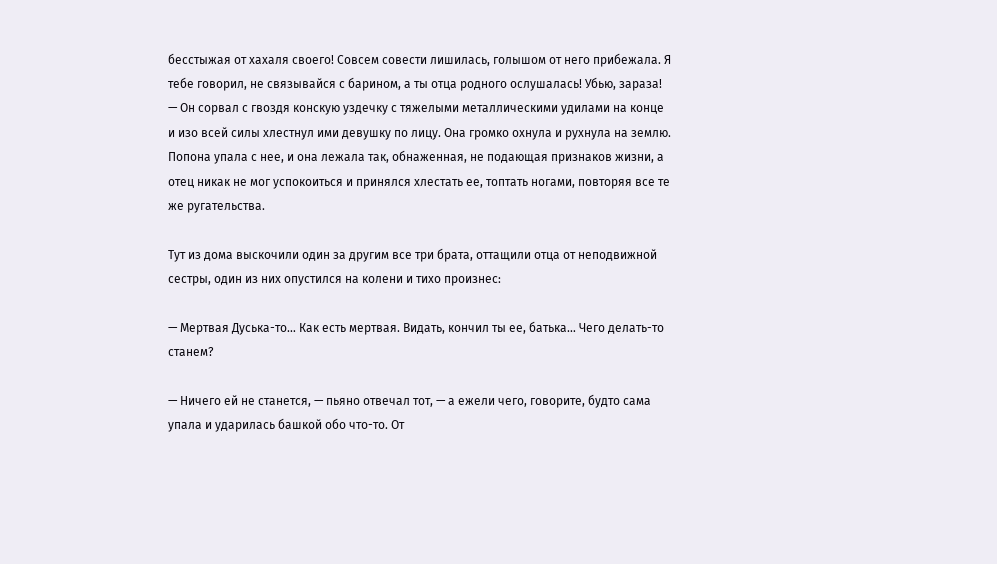бесстыжая от хахаля своего! Совсем совести лишилась, голышом от него прибежала. Я тебе говорил, не связывайся с барином, а ты отца родного ослушалась! Убью, зараза! — Он сорвал с гвоздя конскую уздечку с тяжелыми металлическими удилами на конце и изо всей силы хлестнул ими девушку по лицу. Она громко охнула и рухнула на землю. Попона упала с нее, и она лежала так, обнаженная, не подающая признаков жизни, а отец никак не мог успокоиться и принялся хлестать ее, топтать ногами, повторяя все те же ругательства.

Тут из дома выскочили один за другим все три брата, оттащили отца от неподвижной сестры, один из них опустился на колени и тихо произнес:

— Мертвая Дуська-то… Как есть мертвая. Видать, кончил ты ее, батька… Чего делать-то станем?

— Ничего ей не станется, — пьяно отвечал тот, — а ежели чего, говорите, будто сама упала и ударилась башкой обо что-то. От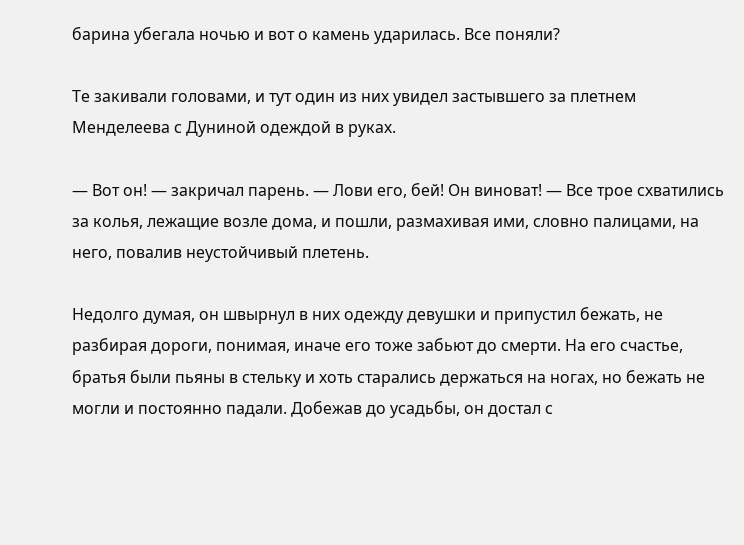барина убегала ночью и вот о камень ударилась. Все поняли?

Те закивали головами, и тут один из них увидел застывшего за плетнем Менделеева с Дуниной одеждой в руках.

— Вот он! — закричал парень. — Лови его, бей! Он виноват! — Все трое схватились за колья, лежащие возле дома, и пошли, размахивая ими, словно палицами, на него, повалив неустойчивый плетень.

Недолго думая, он швырнул в них одежду девушки и припустил бежать, не разбирая дороги, понимая, иначе его тоже забьют до смерти. На его счастье, братья были пьяны в стельку и хоть старались держаться на ногах, но бежать не могли и постоянно падали. Добежав до усадьбы, он достал с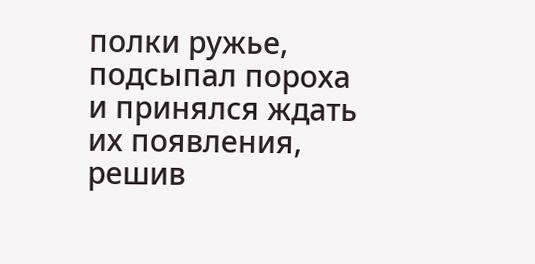полки ружье, подсыпал пороха и принялся ждать их появления, решив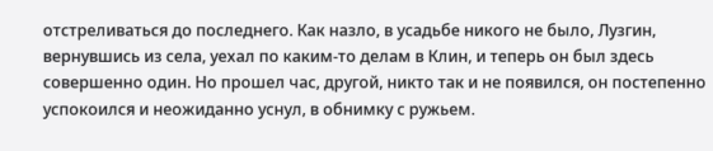отстреливаться до последнего. Как назло, в усадьбе никого не было, Лузгин, вернувшись из села, уехал по каким-то делам в Клин, и теперь он был здесь совершенно один. Но прошел час, другой, никто так и не появился, он постепенно успокоился и неожиданно уснул, в обнимку с ружьем.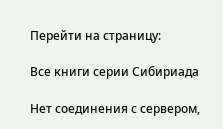Перейти на страницу:

Все книги серии Сибириада

Нет соединения с сервером,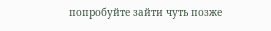попробуйте зайти чуть позже